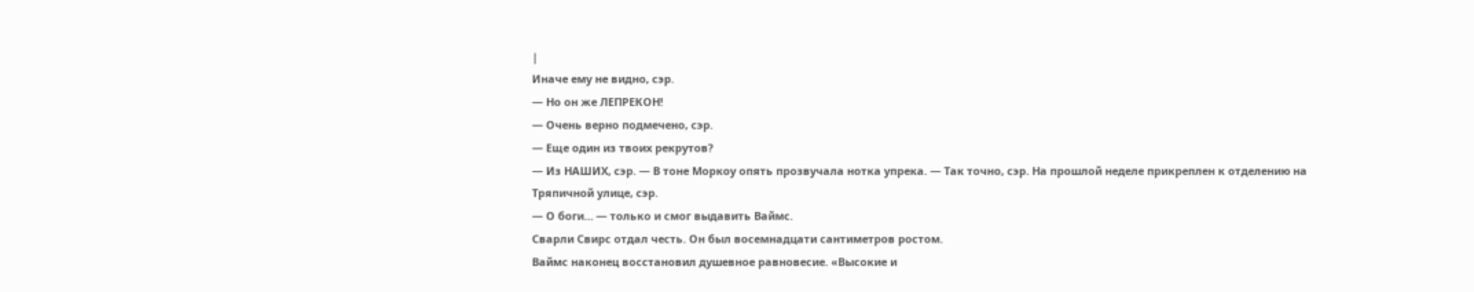|
Иначе ему не видно, сэр.
— Но он же ЛЕПРЕКОН!
— Очень верно подмечено, сэр.
— Еще один из твоих рекрутов?
— Из НАШИХ, сэр. — В тоне Моркоу опять прозвучала нотка упрека. — Так точно, сэр. На прошлой неделе прикреплен к отделению на Тряпичной улице, сэр.
— О боги… — только и смог выдавить Ваймс.
Сварли Свирс отдал честь. Он был восемнадцати сантиметров ростом.
Ваймс наконец восстановил душевное равновесие. «Высокие и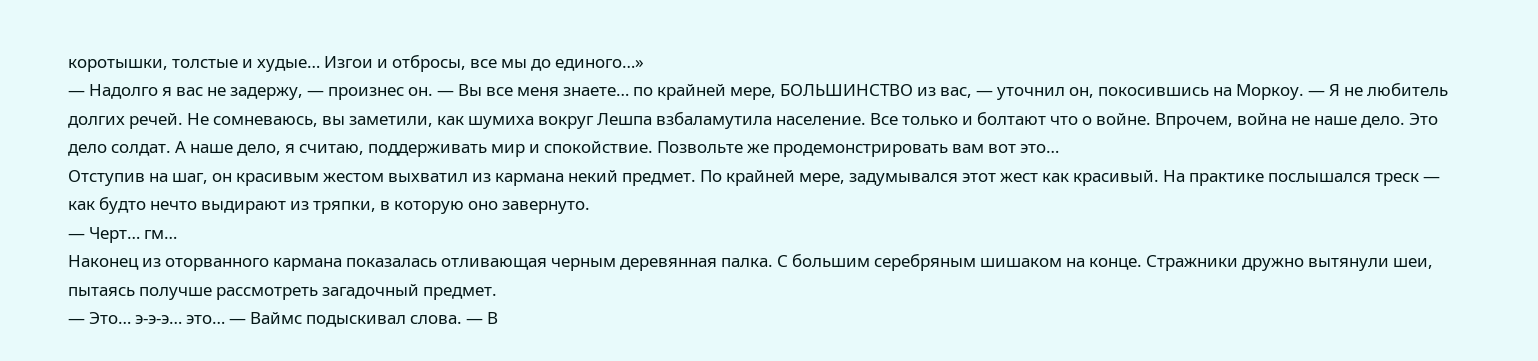коротышки, толстые и худые… Изгои и отбросы, все мы до единого…»
— Надолго я вас не задержу, — произнес он. — Вы все меня знаете… по крайней мере, БОЛЬШИНСТВО из вас, — уточнил он, покосившись на Моркоу. — Я не любитель долгих речей. Не сомневаюсь, вы заметили, как шумиха вокруг Лешпа взбаламутила население. Все только и болтают что о войне. Впрочем, война не наше дело. Это дело солдат. А наше дело, я считаю, поддерживать мир и спокойствие. Позвольте же продемонстрировать вам вот это…
Отступив на шаг, он красивым жестом выхватил из кармана некий предмет. По крайней мере, задумывался этот жест как красивый. На практике послышался треск — как будто нечто выдирают из тряпки, в которую оно завернуто.
— Черт… гм…
Наконец из оторванного кармана показалась отливающая черным деревянная палка. С большим серебряным шишаком на конце. Стражники дружно вытянули шеи, пытаясь получше рассмотреть загадочный предмет.
— Это… э-э-э… это… — Ваймс подыскивал слова. — В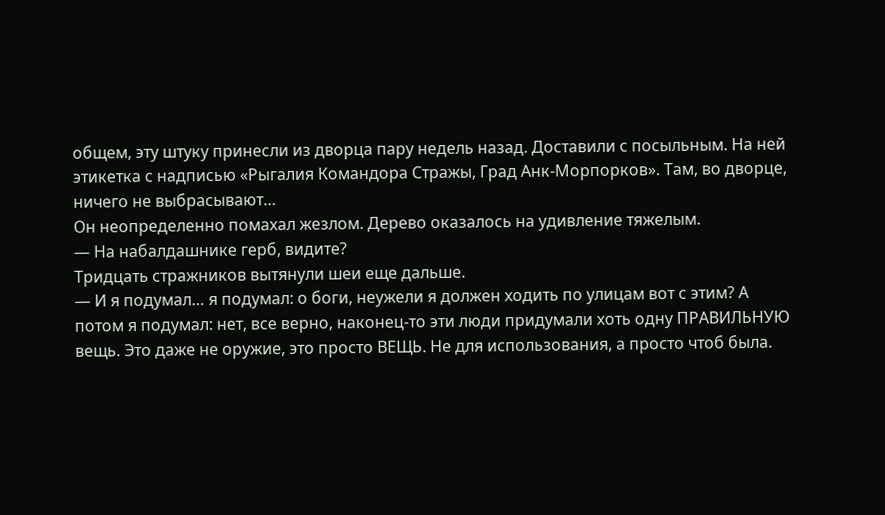общем, эту штуку принесли из дворца пару недель назад. Доставили с посыльным. На ней этикетка с надписью «Рыгалия Командора Стражы, Град Анк-Морпорков». Там, во дворце, ничего не выбрасывают…
Он неопределенно помахал жезлом. Дерево оказалось на удивление тяжелым.
— На набалдашнике герб, видите?
Тридцать стражников вытянули шеи еще дальше.
— И я подумал… я подумал: о боги, неужели я должен ходить по улицам вот с этим? А потом я подумал: нет, все верно, наконец-то эти люди придумали хоть одну ПРАВИЛЬНУЮ вещь. Это даже не оружие, это просто ВЕЩЬ. Не для использования, а просто чтоб была.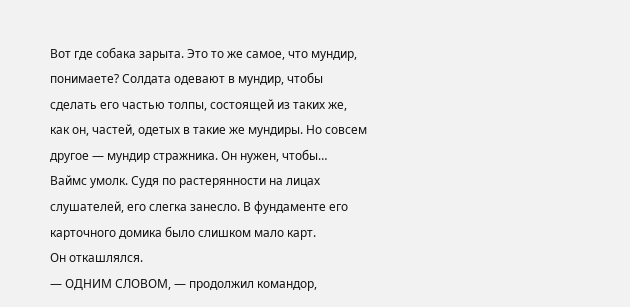Вот где собака зарыта. Это то же самое, что мундир, понимаете? Солдата одевают в мундир, чтобы сделать его частью толпы, состоящей из таких же, как он, частей, одетых в такие же мундиры. Но совсем другое — мундир стражника. Он нужен, чтобы…
Ваймс умолк. Судя по растерянности на лицах слушателей, его слегка занесло. В фундаменте его карточного домика было слишком мало карт.
Он откашлялся.
— ОДНИМ СЛОВОМ, — продолжил командор,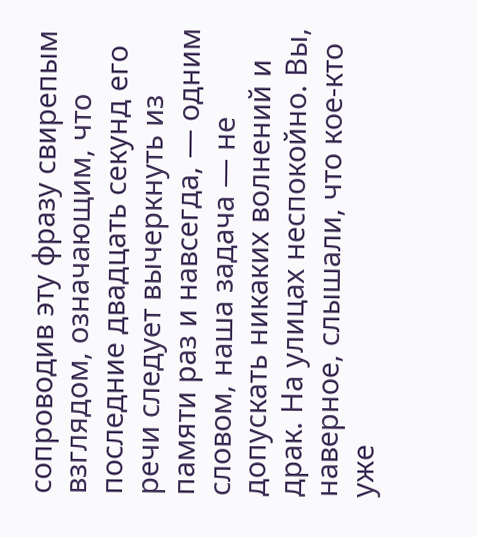сопроводив эту фразу свирепым взглядом, означающим, что последние двадцать секунд его речи следует вычеркнуть из памяти раз и навсегда, — одним словом, наша задача — не допускать никаких волнений и драк. На улицах неспокойно. Вы, наверное, слышали, что кое-кто уже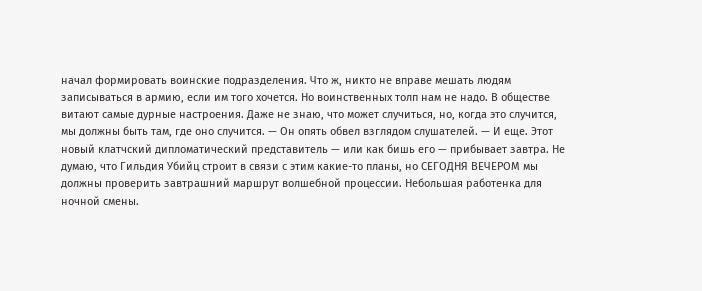начал формировать воинские подразделения. Что ж, никто не вправе мешать людям записываться в армию, если им того хочется. Но воинственных толп нам не надо. В обществе витают самые дурные настроения. Даже не знаю, что может случиться, но, когда это случится, мы должны быть там, где оно случится. — Он опять обвел взглядом слушателей. — И еще. Этот новый клатчский дипломатический представитель — или как бишь его — прибывает завтра. Не думаю, что Гильдия Убийц строит в связи с этим какие-то планы, но СЕГОДНЯ ВЕЧЕРОМ мы должны проверить завтрашний маршрут волшебной процессии. Небольшая работенка для ночной смены.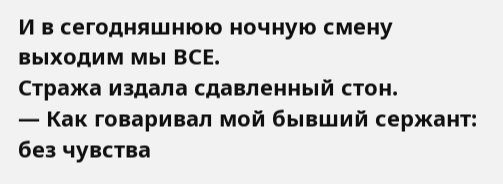И в сегодняшнюю ночную смену выходим мы ВСЕ.
Стража издала сдавленный стон.
— Как говаривал мой бывший сержант: без чувства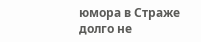юмора в Страже долго не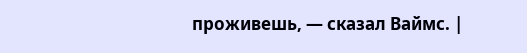проживешь, — сказал Ваймс. |